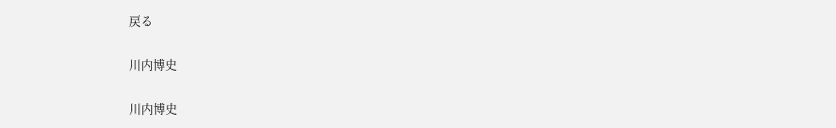戻る

川内博史

川内博史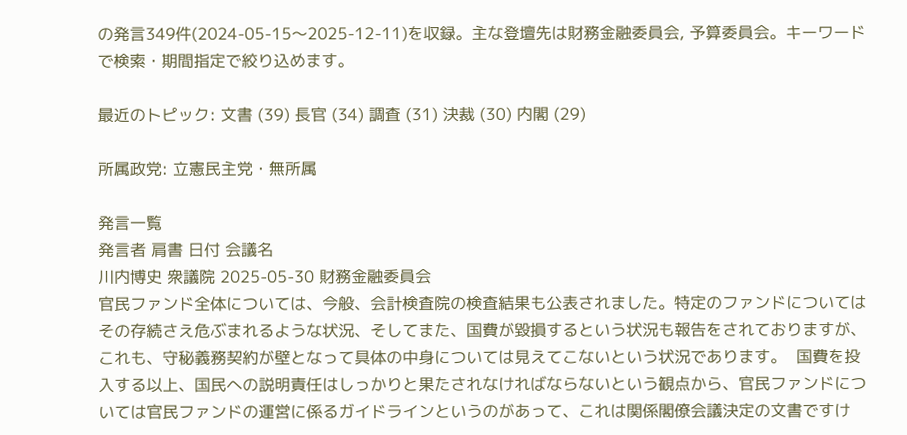の発言349件(2024-05-15〜2025-12-11)を収録。主な登壇先は財務金融委員会, 予算委員会。キーワードで検索・期間指定で絞り込めます。

最近のトピック: 文書 (39) 長官 (34) 調査 (31) 決裁 (30) 内閣 (29)

所属政党: 立憲民主党・無所属

発言一覧
発言者 肩書 日付 会議名
川内博史 衆議院 2025-05-30 財務金融委員会
官民ファンド全体については、今般、会計検査院の検査結果も公表されました。特定のファンドについてはその存続さえ危ぶまれるような状況、そしてまた、国費が毀損するという状況も報告をされておりますが、これも、守秘義務契約が壁となって具体の中身については見えてこないという状況であります。  国費を投入する以上、国民への説明責任はしっかりと果たされなければならないという観点から、官民ファンドについては官民ファンドの運営に係るガイドラインというのがあって、これは関係閣僚会議決定の文書ですけ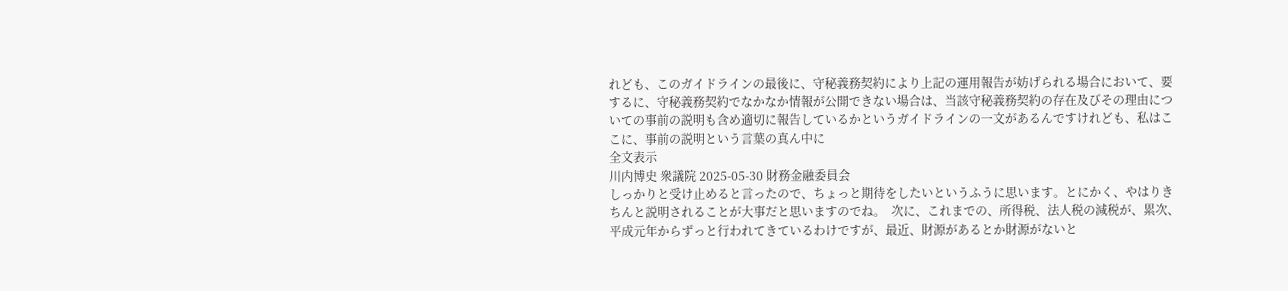れども、このガイドラインの最後に、守秘義務契約により上記の運用報告が妨げられる場合において、要するに、守秘義務契約でなかなか情報が公開できない場合は、当該守秘義務契約の存在及びその理由についての事前の説明も含め適切に報告しているかというガイドラインの一文があるんですけれども、私はここに、事前の説明という言葉の真ん中に
全文表示
川内博史 衆議院 2025-05-30 財務金融委員会
しっかりと受け止めると言ったので、ちょっと期待をしたいというふうに思います。とにかく、やはりきちんと説明されることが大事だと思いますのでね。  次に、これまでの、所得税、法人税の減税が、累次、平成元年からずっと行われてきているわけですが、最近、財源があるとか財源がないと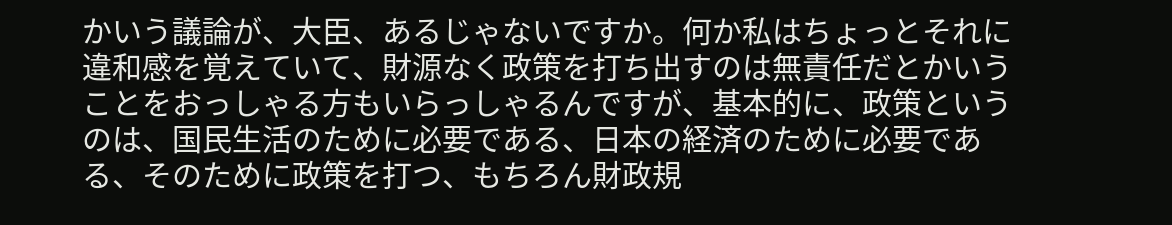かいう議論が、大臣、あるじゃないですか。何か私はちょっとそれに違和感を覚えていて、財源なく政策を打ち出すのは無責任だとかいうことをおっしゃる方もいらっしゃるんですが、基本的に、政策というのは、国民生活のために必要である、日本の経済のために必要である、そのために政策を打つ、もちろん財政規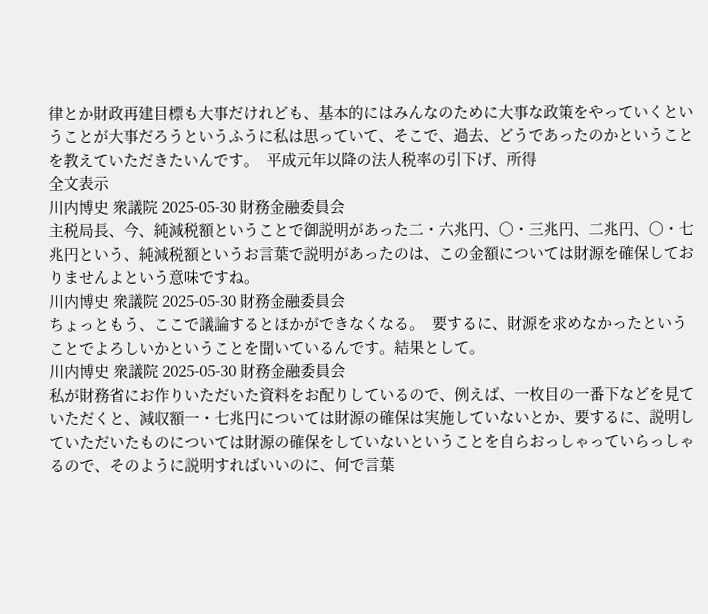律とか財政再建目標も大事だけれども、基本的にはみんなのために大事な政策をやっていくということが大事だろうというふうに私は思っていて、そこで、過去、どうであったのかということを教えていただきたいんです。  平成元年以降の法人税率の引下げ、所得
全文表示
川内博史 衆議院 2025-05-30 財務金融委員会
主税局長、今、純減税額ということで御説明があった二・六兆円、〇・三兆円、二兆円、〇・七兆円という、純減税額というお言葉で説明があったのは、この金額については財源を確保しておりませんよという意味ですね。
川内博史 衆議院 2025-05-30 財務金融委員会
ちょっともう、ここで議論するとほかができなくなる。  要するに、財源を求めなかったということでよろしいかということを聞いているんです。結果として。
川内博史 衆議院 2025-05-30 財務金融委員会
私が財務省にお作りいただいた資料をお配りしているので、例えば、一枚目の一番下などを見ていただくと、減収額一・七兆円については財源の確保は実施していないとか、要するに、説明していただいたものについては財源の確保をしていないということを自らおっしゃっていらっしゃるので、そのように説明すればいいのに、何で言葉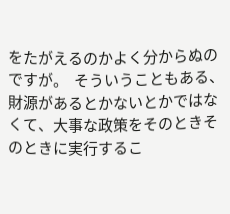をたがえるのかよく分からぬのですが。  そういうこともある、財源があるとかないとかではなくて、大事な政策をそのときそのときに実行するこ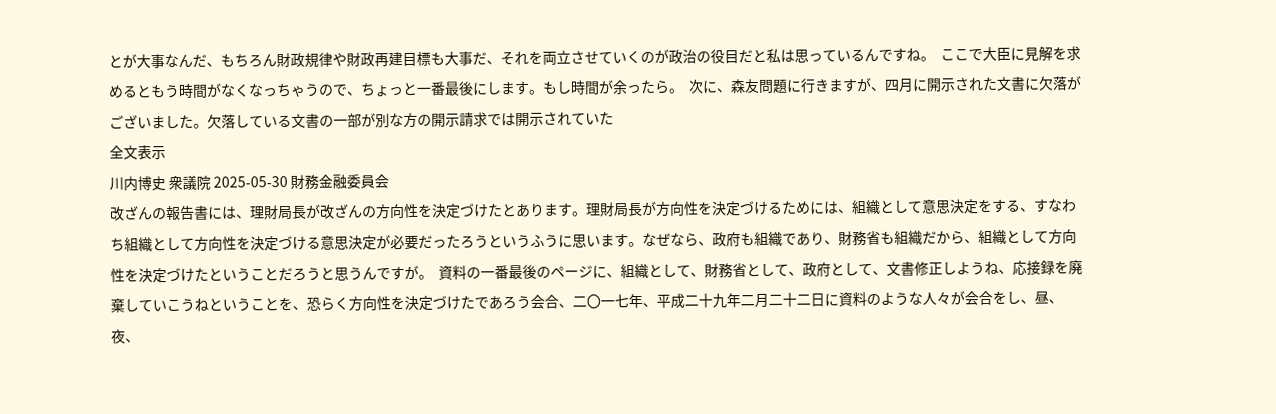とが大事なんだ、もちろん財政規律や財政再建目標も大事だ、それを両立させていくのが政治の役目だと私は思っているんですね。  ここで大臣に見解を求めるともう時間がなくなっちゃうので、ちょっと一番最後にします。もし時間が余ったら。  次に、森友問題に行きますが、四月に開示された文書に欠落がございました。欠落している文書の一部が別な方の開示請求では開示されていた
全文表示
川内博史 衆議院 2025-05-30 財務金融委員会
改ざんの報告書には、理財局長が改ざんの方向性を決定づけたとあります。理財局長が方向性を決定づけるためには、組織として意思決定をする、すなわち組織として方向性を決定づける意思決定が必要だったろうというふうに思います。なぜなら、政府も組織であり、財務省も組織だから、組織として方向性を決定づけたということだろうと思うんですが。  資料の一番最後のページに、組織として、財務省として、政府として、文書修正しようね、応接録を廃棄していこうねということを、恐らく方向性を決定づけたであろう会合、二〇一七年、平成二十九年二月二十二日に資料のような人々が会合をし、昼、夜、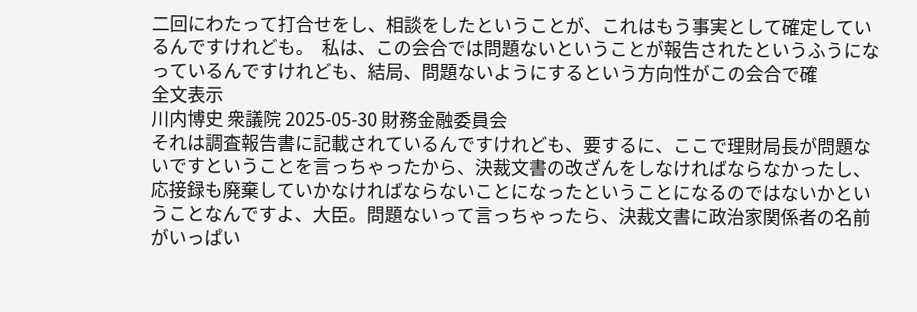二回にわたって打合せをし、相談をしたということが、これはもう事実として確定しているんですけれども。  私は、この会合では問題ないということが報告されたというふうになっているんですけれども、結局、問題ないようにするという方向性がこの会合で確
全文表示
川内博史 衆議院 2025-05-30 財務金融委員会
それは調査報告書に記載されているんですけれども、要するに、ここで理財局長が問題ないですということを言っちゃったから、決裁文書の改ざんをしなければならなかったし、応接録も廃棄していかなければならないことになったということになるのではないかということなんですよ、大臣。問題ないって言っちゃったら、決裁文書に政治家関係者の名前がいっぱい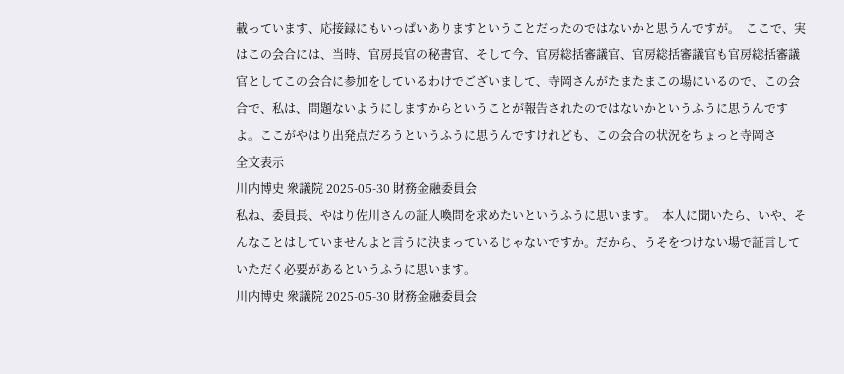載っています、応接録にもいっぱいありますということだったのではないかと思うんですが。  ここで、実はこの会合には、当時、官房長官の秘書官、そして今、官房総括審議官、官房総括審議官も官房総括審議官としてこの会合に参加をしているわけでございまして、寺岡さんがたまたまこの場にいるので、この会合で、私は、問題ないようにしますからということが報告されたのではないかというふうに思うんですよ。ここがやはり出発点だろうというふうに思うんですけれども、この会合の状況をちょっと寺岡さ
全文表示
川内博史 衆議院 2025-05-30 財務金融委員会
私ね、委員長、やはり佐川さんの証人喚問を求めたいというふうに思います。  本人に聞いたら、いや、そんなことはしていませんよと言うに決まっているじゃないですか。だから、うそをつけない場で証言していただく必要があるというふうに思います。
川内博史 衆議院 2025-05-30 財務金融委員会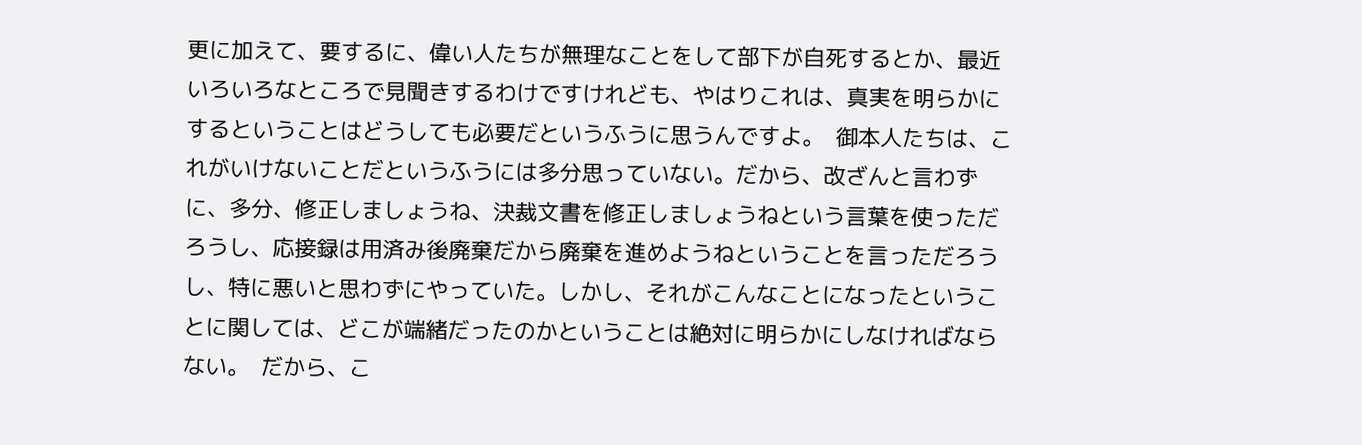更に加えて、要するに、偉い人たちが無理なことをして部下が自死するとか、最近いろいろなところで見聞きするわけですけれども、やはりこれは、真実を明らかにするということはどうしても必要だというふうに思うんですよ。  御本人たちは、これがいけないことだというふうには多分思っていない。だから、改ざんと言わずに、多分、修正しましょうね、決裁文書を修正しましょうねという言葉を使っただろうし、応接録は用済み後廃棄だから廃棄を進めようねということを言っただろうし、特に悪いと思わずにやっていた。しかし、それがこんなことになったということに関しては、どこが端緒だったのかということは絶対に明らかにしなければならない。  だから、こ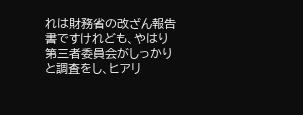れは財務省の改ざん報告書ですけれども、やはり第三者委員会がしっかりと調査をし、ヒアリ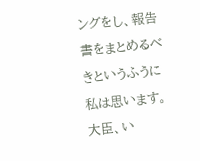ングをし、報告書をまとめるべきというふうに私は思います。大臣、い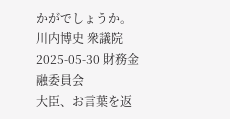かがでしょうか。
川内博史 衆議院 2025-05-30 財務金融委員会
大臣、お言葉を返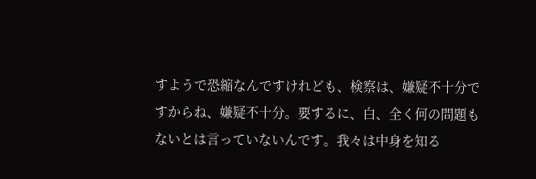すようで恐縮なんですけれども、検察は、嫌疑不十分ですからね、嫌疑不十分。要するに、白、全く何の問題もないとは言っていないんです。我々は中身を知る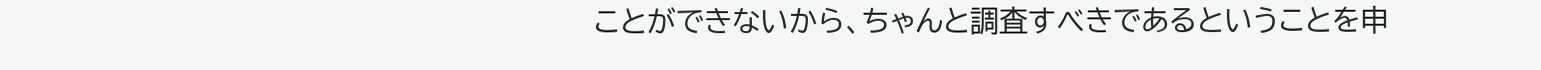ことができないから、ちゃんと調査すべきであるということを申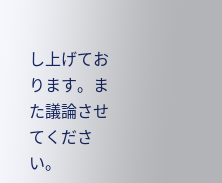し上げております。また議論させてください。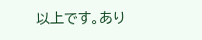以上です。あり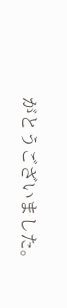がとうございました。